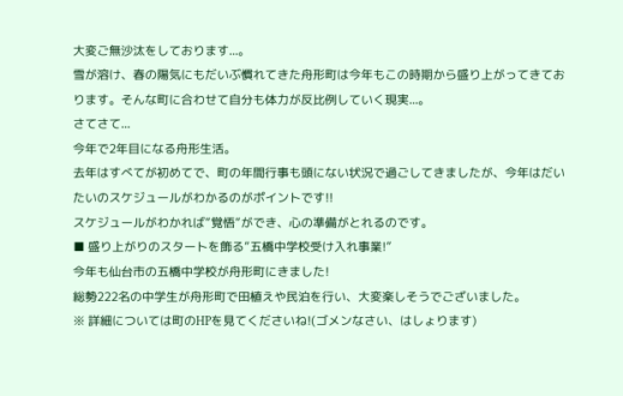大変ご無沙汰をしております...。
雪が溶け、春の陽気にもだいぶ慣れてきた舟形町は今年もこの時期から盛り上がってきております。そんな町に合わせて自分も体力が反比例していく現実...。
さてさて...
今年で2年目になる舟形生活。
去年はすべてが初めてで、町の年間行事も頭にない状況で過ごしてきましたが、今年はだいたいのスケジュールがわかるのがポイントです!!
スケジュールがわかれば”覚悟”ができ、心の準備がとれるのです。
■ 盛り上がりのスタートを飾る”五橋中学校受け入れ事業!”
今年も仙台市の五橋中学校が舟形町にきました!
総勢222名の中学生が舟形町で田植えや民泊を行い、大変楽しそうでございました。
※ 詳細については町のHPを見てくださいね!(ゴメンなさい、はしょります)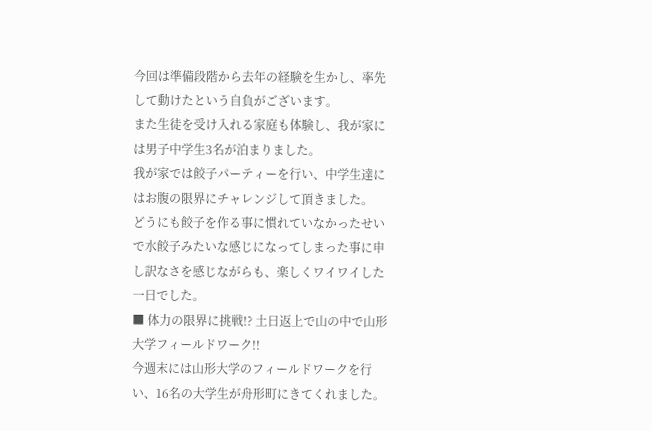今回は準備段階から去年の経験を生かし、率先して動けたという自負がございます。
また生徒を受け入れる家庭も体験し、我が家には男子中学生3名が泊まりました。
我が家では餃子パーティーを行い、中学生達にはお腹の限界にチャレンジして頂きました。
どうにも餃子を作る事に慣れていなかったせいで水餃子みたいな感じになってしまった事に申し訳なさを感じながらも、楽しくワイワイした一日でした。
■ 体力の限界に挑戦!? 土日返上で山の中で山形大学フィールドワーク!!
今週末には山形大学のフィールドワークを行い、16名の大学生が舟形町にきてくれました。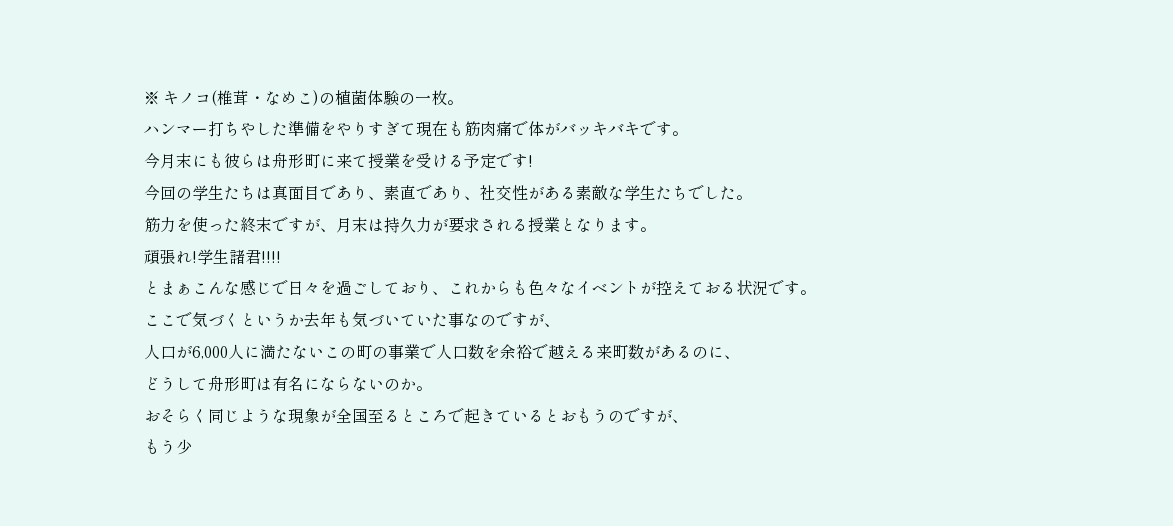※ キノコ(椎茸・なめこ)の植菌体験の一枚。
ハンマー打ちやした準備をやりすぎて現在も筋肉痛で体がバッキバキです。
今月末にも彼らは舟形町に来て授業を受ける予定です!
今回の学生たちは真面目であり、素直であり、社交性がある素敵な学生たちでした。
筋力を使った終末ですが、月末は持久力が要求される授業となります。
頑張れ!学生諸君!!!!
とまぁこんな感じで日々を過ごしており、これからも色々なイベントが控えておる状況です。
ここで気づくというか去年も気づいていた事なのですが、
人口が6,000人に満たないこの町の事業で人口数を余裕で越える来町数があるのに、
どうして舟形町は有名にならないのか。
おそらく同じような現象が全国至るところで起きているとおもうのですが、
もう少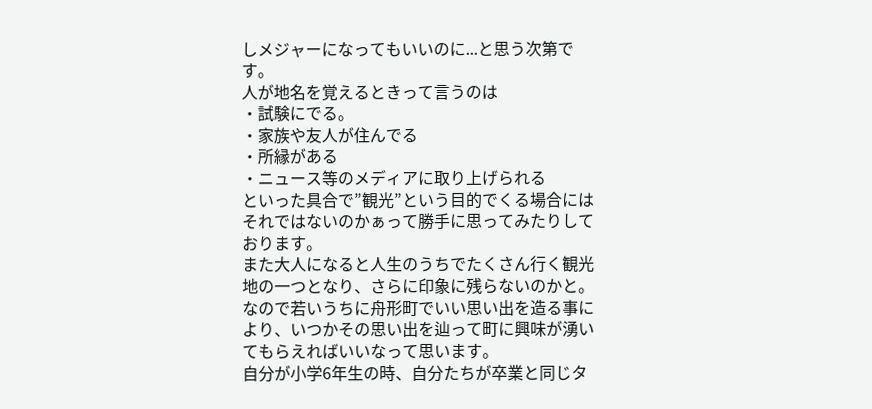しメジャーになってもいいのに...と思う次第です。
人が地名を覚えるときって言うのは
・試験にでる。
・家族や友人が住んでる
・所縁がある
・ニュース等のメディアに取り上げられる
といった具合で”観光”という目的でくる場合にはそれではないのかぁって勝手に思ってみたりしております。
また大人になると人生のうちでたくさん行く観光地の一つとなり、さらに印象に残らないのかと。
なので若いうちに舟形町でいい思い出を造る事により、いつかその思い出を辿って町に興味が湧いてもらえればいいなって思います。
自分が小学6年生の時、自分たちが卒業と同じタ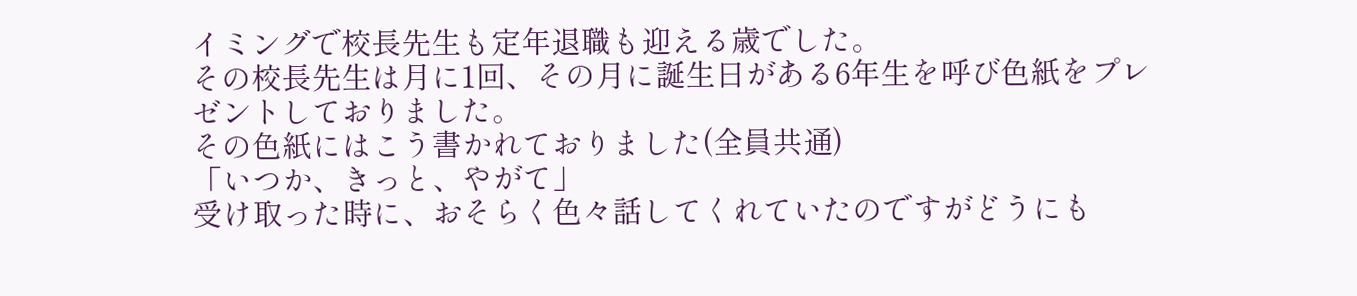イミングで校長先生も定年退職も迎える歳でした。
その校長先生は月に1回、その月に誕生日がある6年生を呼び色紙をプレゼントしておりました。
その色紙にはこう書かれておりました(全員共通)
「いつか、きっと、やがて」
受け取った時に、おそらく色々話してくれていたのですがどうにも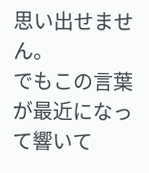思い出せません。
でもこの言葉が最近になって響いて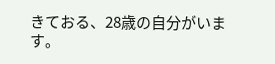きておる、28歳の自分がいます。